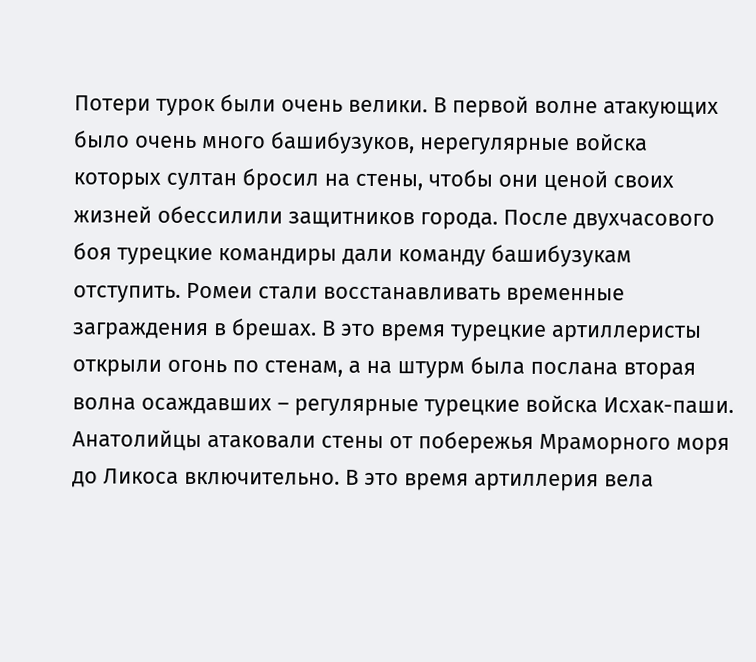Потери турок были очень велики. В первой волне атакующих было очень много башибузуков, нерегулярные войска которых султан бросил на стены, чтобы они ценой своих жизней обессилили защитников города. После двухчасового боя турецкие командиры дали команду башибузукам отступить. Ромеи стали восстанавливать временные заграждения в брешах. В это время турецкие артиллеристы открыли огонь по стенам, а на штурм была послана вторая волна осаждавших – регулярные турецкие войска Исхак-паши. Анатолийцы атаковали стены от побережья Мраморного моря до Ликоса включительно. В это время артиллерия вела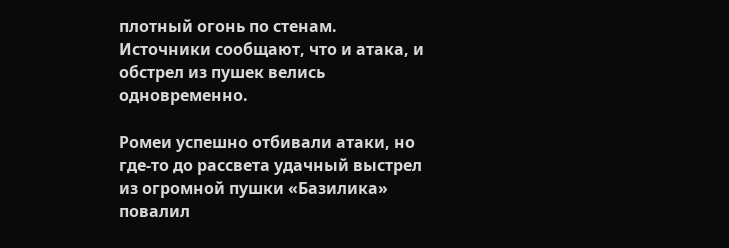плотный огонь по стенам. Источники сообщают, что и атака, и обстрел из пушек велись одновременно.

Ромеи успешно отбивали атаки, но где-то до рассвета удачный выстрел из огромной пушки «Базилика» повалил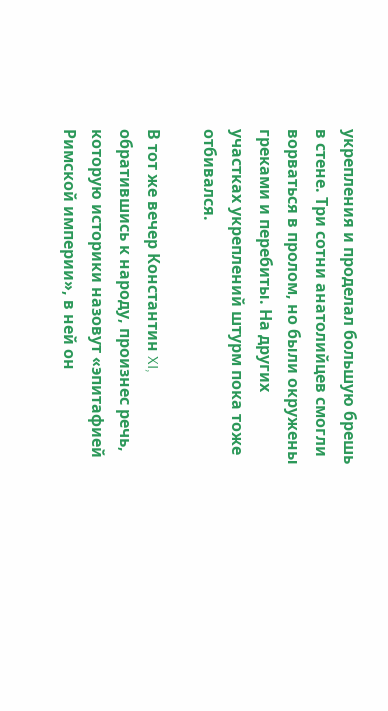укрепления и проделал большую брешь в стене. Три сотни анатолийцев смогли ворваться в пролом, но были окружены греками и перебиты. На других участках укреплений штурм пока тоже отбивался.

В тот же вечер Константин XI, обратившись к народу, произнес речь, которую историки назовут «эпитафией Римской империи», в ней он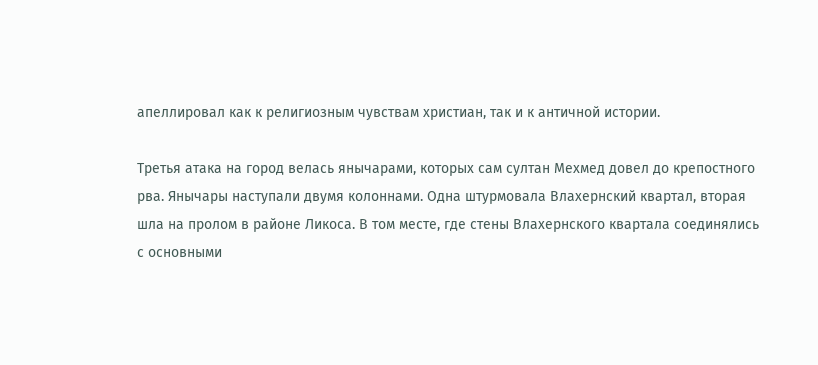апеллировал как к религиозным чувствам христиан, так и к античной истории.

Третья атака на город велась янычарами, которых сам султан Мехмед довел до крепостного рва. Янычары наступали двумя колоннами. Одна штурмовала Влахернский квартал, вторая шла на пролом в районе Ликоса. В том месте, где стены Влахернского квартала соединялись с основными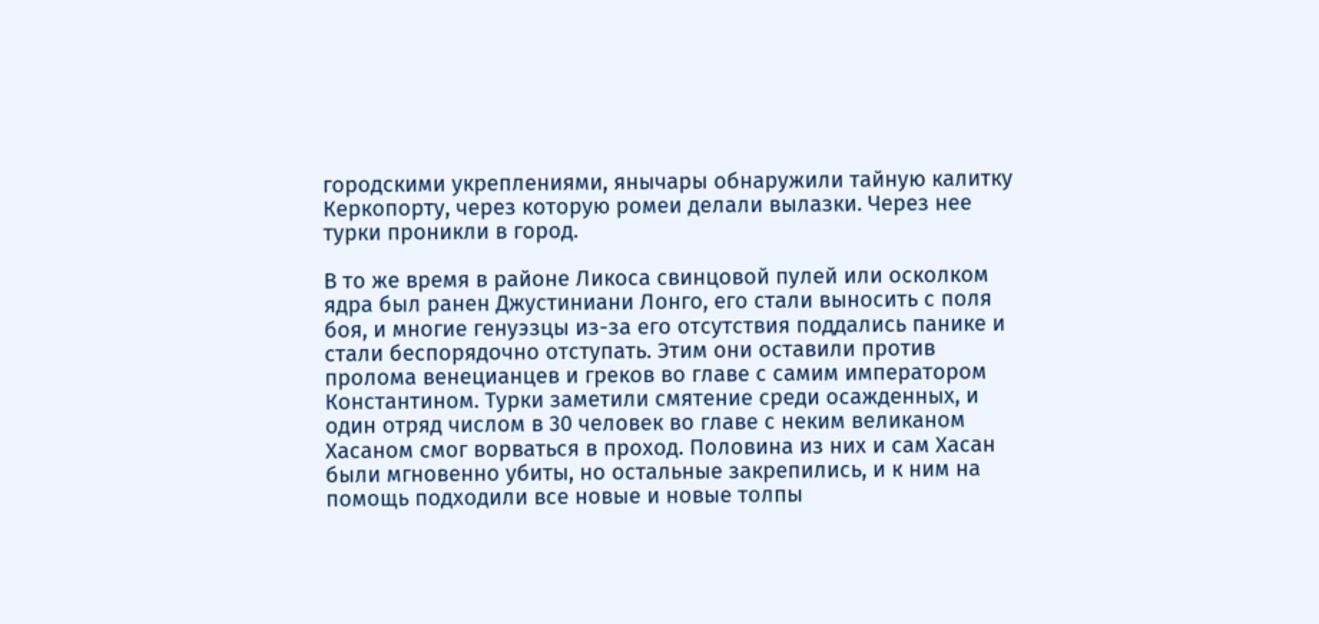городскими укреплениями, янычары обнаружили тайную калитку Керкопорту, через которую ромеи делали вылазки. Через нее турки проникли в город.

В то же время в районе Ликоса свинцовой пулей или осколком ядра был ранен Джустиниани Лонго, его стали выносить с поля боя, и многие генуэзцы из-за его отсутствия поддались панике и стали беспорядочно отступать. Этим они оставили против пролома венецианцев и греков во главе с самим императором Константином. Турки заметили смятение среди осажденных, и один отряд числом в 30 человек во главе с неким великаном Хасаном смог ворваться в проход. Половина из них и сам Хасан были мгновенно убиты, но остальные закрепились, и к ним на помощь подходили все новые и новые толпы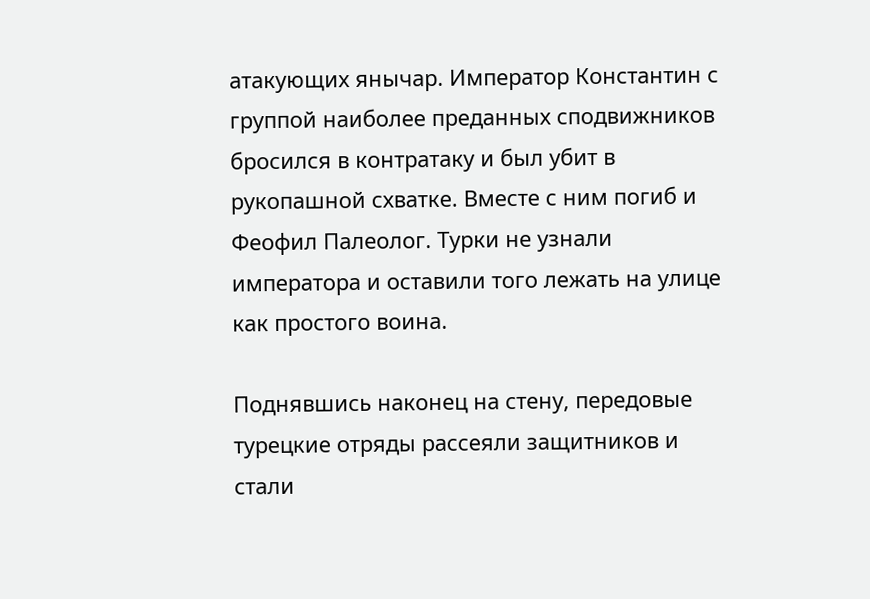атакующих янычар. Император Константин с группой наиболее преданных сподвижников бросился в контратаку и был убит в рукопашной схватке. Вместе с ним погиб и Феофил Палеолог. Турки не узнали императора и оставили того лежать на улице как простого воина.

Поднявшись наконец на стену, передовые турецкие отряды рассеяли защитников и стали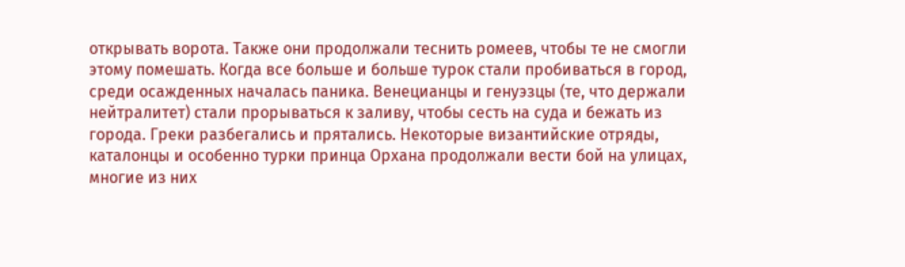открывать ворота. Также они продолжали теснить ромеев, чтобы те не смогли этому помешать. Когда все больше и больше турок стали пробиваться в город, среди осажденных началась паника. Венецианцы и генуэзцы (те, что держали нейтралитет) стали прорываться к заливу, чтобы сесть на суда и бежать из города. Греки разбегались и прятались. Некоторые византийские отряды, каталонцы и особенно турки принца Орхана продолжали вести бой на улицах, многие из них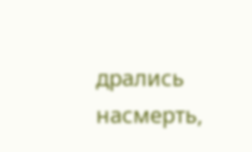дрались насмерть,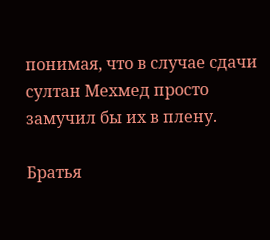понимая, что в случае сдачи султан Мехмед просто замучил бы их в плену.

Братья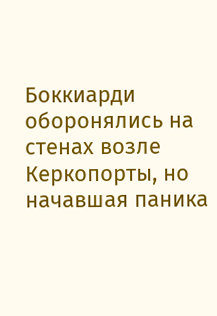Боккиарди оборонялись на стенах возле Керкопорты, но начавшая паника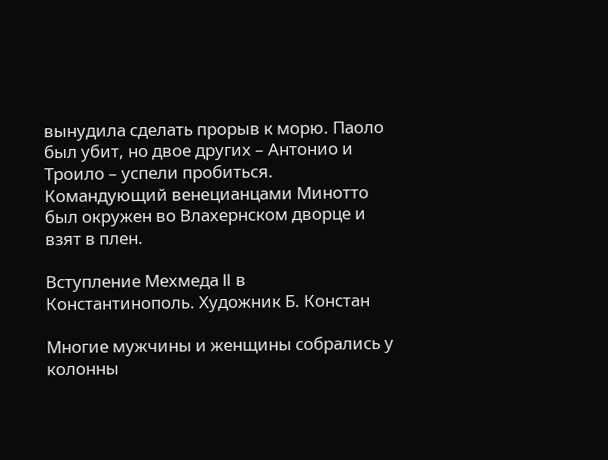вынудила сделать прорыв к морю. Паоло был убит, но двое других – Антонио и Троило – успели пробиться. Командующий венецианцами Минотто был окружен во Влахернском дворце и взят в плен.

Вступление Мехмеда II в Константинополь. Художник Б. Констан

Многие мужчины и женщины собрались у колонны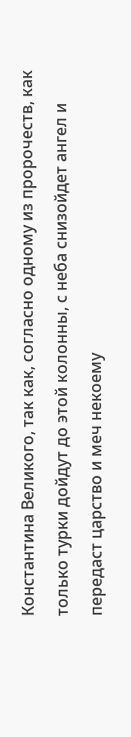Константина Великого, так как, согласно одному из пророчеств, как только турки дойдут до этой колонны, с неба снизойдет ангел и передаст царство и меч некоему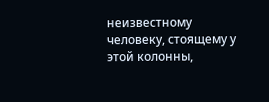неизвестному человеку, стоящему у этой колонны,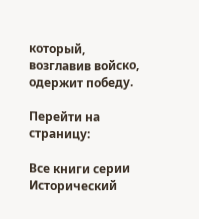который, возглавив войско, одержит победу.

Перейти на страницу:

Все книги серии Исторический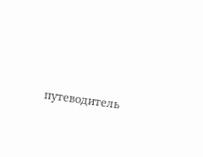путеводитель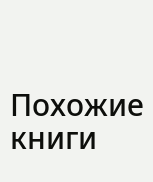Похожие книги